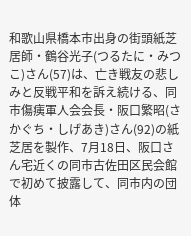和歌山県橋本市出身の街頭紙芝居師・鶴谷光子(つるたに・みつこ)さん(57)は、亡き戦友の悲しみと反戦平和を訴え続ける、同市傷痍軍人会会長・阪口繁昭(さかぐち・しげあき)さん(92)の紙芝居を製作、7月18日、阪口さん宅近くの同市古佐田区民会館で初めて披露して、同市内の団体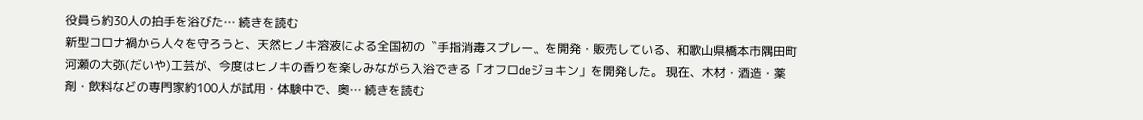役員ら約30人の拍手を浴びた… 続きを読む
新型コロナ禍から人々を守ろうと、天然ヒノキ溶液による全国初の〝手指消毒スプレー〟を開発・販売している、和歌山県橋本市隅田町河瀬の大弥(だいや)工芸が、今度はヒノキの香りを楽しみながら入浴できる「オフロdeジョキン」を開発した。 現在、木材・酒造・薬剤・飲料などの専門家約100人が試用・体験中で、奥… 続きを読む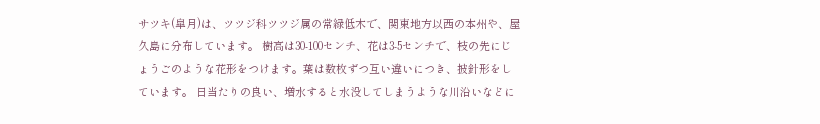サツキ(皐月)は、ツツジ科ツツジ属の常緑低木で、関東地方以西の本州や、屋久島に分布しています。 樹高は30-100センチ、花は3-5センチで、枝の先にじょうごのような花形をつけます。葉は数枚ずつ互い違いにつき、披針形をしています。 日当たりの良い、増水すると水没してしまうような川沿いなどに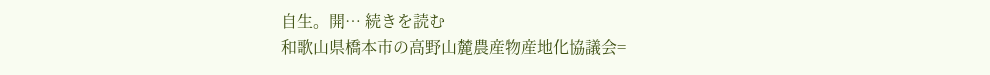自生。開… 続きを読む
和歌山県橋本市の高野山麓農産物産地化協議会=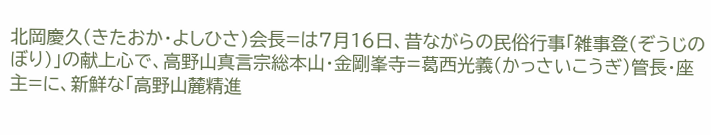北岡慶久(きたおか・よしひさ)会長=は7月16日、昔ながらの民俗行事「雑事登(ぞうじのぼり)」の献上心で、高野山真言宗総本山・金剛峯寺=葛西光義(かっさいこうぎ)管長・座主=に、新鮮な「高野山麓精進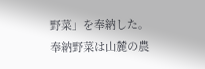野菜」を奉納した。 奉納野菜は山麓の農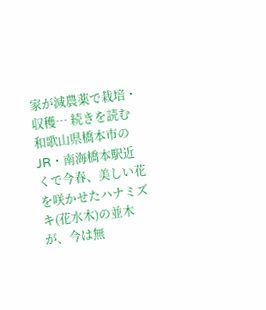家が減農薬で栽培・収穫… 続きを読む
和歌山県橋本市のJR・南海橋本駅近くで今春、美しい花を咲かせたハナミズキ(花水木)の並木が、今は無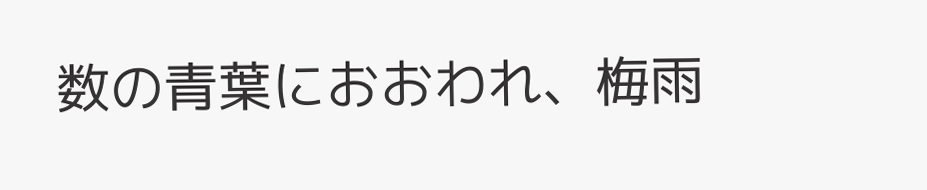数の青葉におおわれ、梅雨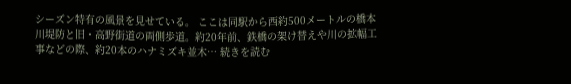シーズン特有の風景を見せている。 ここは同駅から西約500メートルの橋本川堤防と旧・高野街道の両側歩道。約20年前、鉄橋の架け替えや川の拡幅工事などの際、約20本のハナミズキ並木… 続きを読む